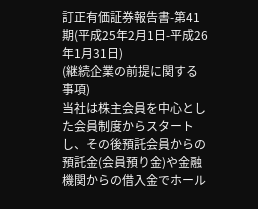訂正有価証券報告書-第41期(平成25年2月1日-平成26年1月31日)
(継続企業の前提に関する事項)
当社は株主会員を中心とした会員制度からスタートし、その後預託会員からの預託金(会員預り金)や金融機関からの借入金でホール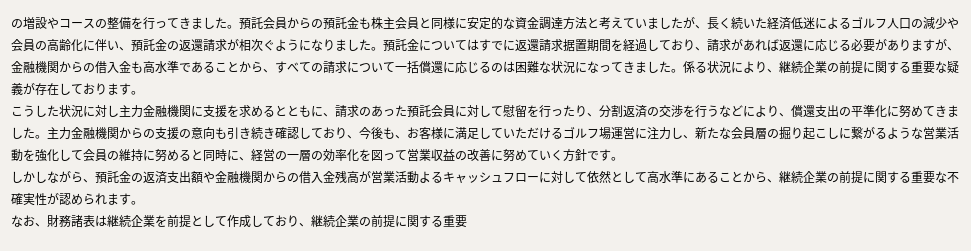の増設やコースの整備を行ってきました。預託会員からの預託金も株主会員と同様に安定的な資金調達方法と考えていましたが、長く続いた経済低迷によるゴルフ人口の減少や会員の高齢化に伴い、預託金の返還請求が相次ぐようになりました。預託金についてはすでに返還請求据置期間を経過しており、請求があれば返還に応じる必要がありますが、金融機関からの借入金も高水準であることから、すべての請求について一括償還に応じるのは困難な状況になってきました。係る状況により、継続企業の前提に関する重要な疑義が存在しております。
こうした状況に対し主力金融機関に支援を求めるとともに、請求のあった預託会員に対して慰留を行ったり、分割返済の交渉を行うなどにより、償還支出の平準化に努めてきました。主力金融機関からの支援の意向も引き続き確認しており、今後も、お客様に満足していただけるゴルフ場運営に注力し、新たな会員層の掘り起こしに繋がるような営業活動を強化して会員の維持に努めると同時に、経営の一層の効率化を図って営業収益の改善に努めていく方針です。
しかしながら、預託金の返済支出額や金融機関からの借入金残高が営業活動よるキャッシュフローに対して依然として高水準にあることから、継続企業の前提に関する重要な不確実性が認められます。
なお、財務諸表は継続企業を前提として作成しており、継続企業の前提に関する重要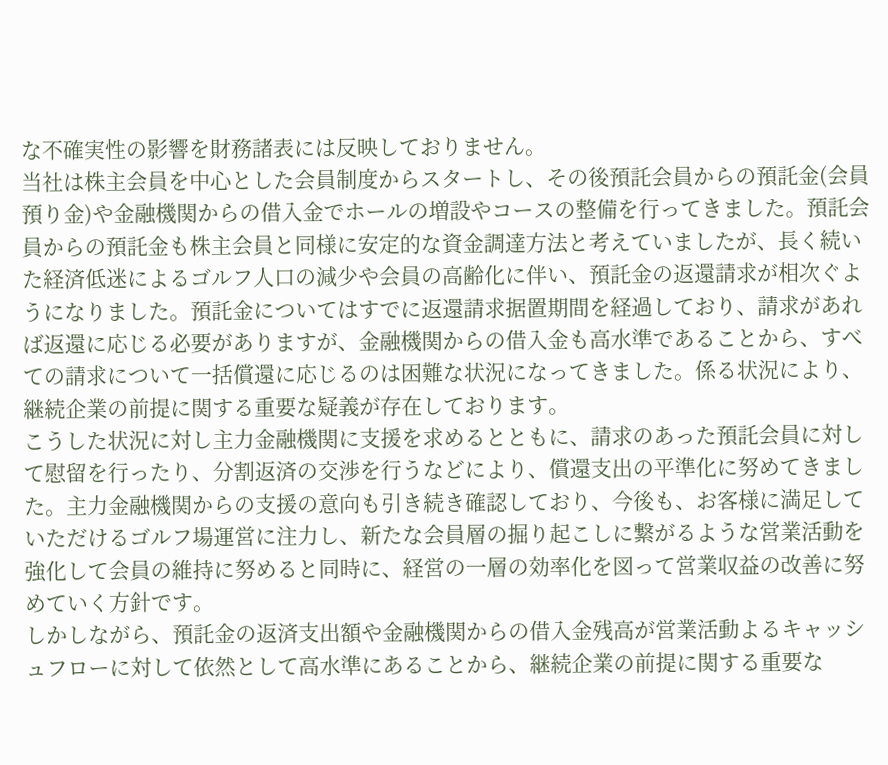な不確実性の影響を財務諸表には反映しておりません。
当社は株主会員を中心とした会員制度からスタートし、その後預託会員からの預託金(会員預り金)や金融機関からの借入金でホールの増設やコースの整備を行ってきました。預託会員からの預託金も株主会員と同様に安定的な資金調達方法と考えていましたが、長く続いた経済低迷によるゴルフ人口の減少や会員の高齢化に伴い、預託金の返還請求が相次ぐようになりました。預託金についてはすでに返還請求据置期間を経過しており、請求があれば返還に応じる必要がありますが、金融機関からの借入金も高水準であることから、すべての請求について一括償還に応じるのは困難な状況になってきました。係る状況により、継続企業の前提に関する重要な疑義が存在しております。
こうした状況に対し主力金融機関に支援を求めるとともに、請求のあった預託会員に対して慰留を行ったり、分割返済の交渉を行うなどにより、償還支出の平準化に努めてきました。主力金融機関からの支援の意向も引き続き確認しており、今後も、お客様に満足していただけるゴルフ場運営に注力し、新たな会員層の掘り起こしに繋がるような営業活動を強化して会員の維持に努めると同時に、経営の一層の効率化を図って営業収益の改善に努めていく方針です。
しかしながら、預託金の返済支出額や金融機関からの借入金残高が営業活動よるキャッシュフローに対して依然として高水準にあることから、継続企業の前提に関する重要な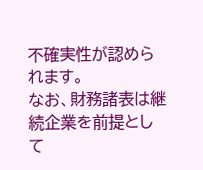不確実性が認められます。
なお、財務諸表は継続企業を前提として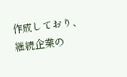作成しており、継続企業の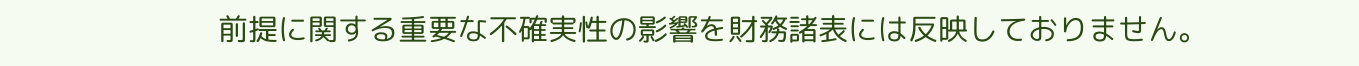前提に関する重要な不確実性の影響を財務諸表には反映しておりません。